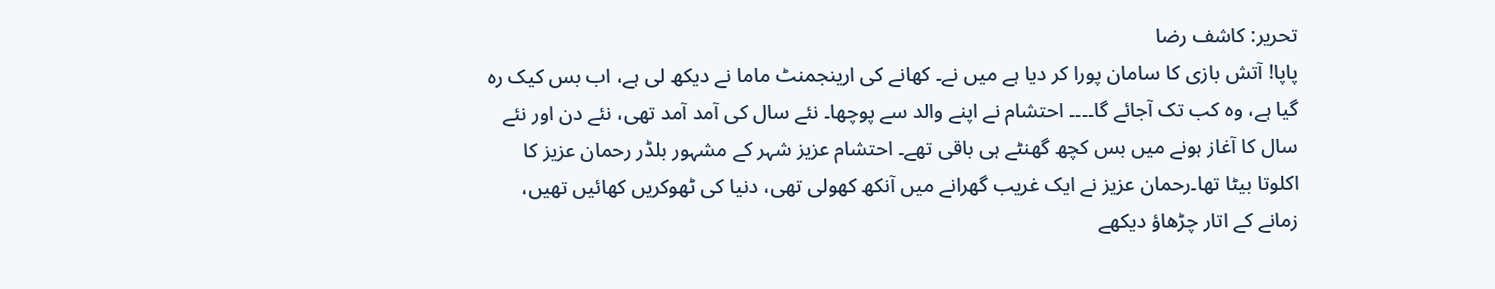تحریر: کاشف رضا
پاپا! آتش بازی کا سامان پورا کر دیا ہے میں نے۔ کھانے کی ارینجمنٹ ماما نے دیکھ لی ہے، اب بس کیک رہ گیا ہے، وہ کب تک آجائے گا۔۔۔۔ احتشام نے اپنے والد سے پوچھا۔ نئے سال کی آمد آمد تھی، نئے دن اور نئے سال کا آغاز ہونے میں بس کچھ گھنٹے ہی باقی تھے۔ احتشام عزیز شہر کے مشہور بلڈر رحمان عزیز کا اکلوتا بیٹا تھا۔رحمان عزیز نے ایک غریب گھرانے میں آنکھ کھولی تھی، دنیا کی ٹھوکریں کھائیں تھیں، زمانے کے اتار چڑھاؤ دیکھے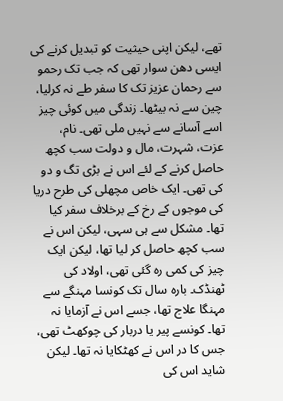تھے، لیکن اپنی حیثیت کو تبدیل کرنے کی ایسی دھن سوار تھی کہ جب تک رحمو سے رحمان عزیز تک کا سفر طے نہ کرلیا، چین سے نہ بیٹھا۔ زندگی میں کوئی چیز اسے آسانے سے نہیں ملی تھی۔ نام، عزت، شہرت، مال و دولت سب کچھ حاصل کرنے کے لئے اس نے بڑی تگ و دو کی تھی۔ ایک خاص مچھلی کی طرح دریا کی موجوں کے رخ کے برخلاف سفر کیا تھا۔ مشکل سے ہی سہی، لیکن اس نے سب کچھ حاصل کر لیا تھا، لیکن ایک چیز کی کمی رہ گئی تھی، اولاد کی ٹھنڈک۔ بارہ سال تک کونسا مہنگے سے مہنگا علاج تھا، جسے اس نے آزمایا نہ تھا۔ کونسے پیر یا دربار کی چوکھٹ تھی، جس کا در اس نے کھٹکایا نہ تھا۔ لیکن شاید اس کی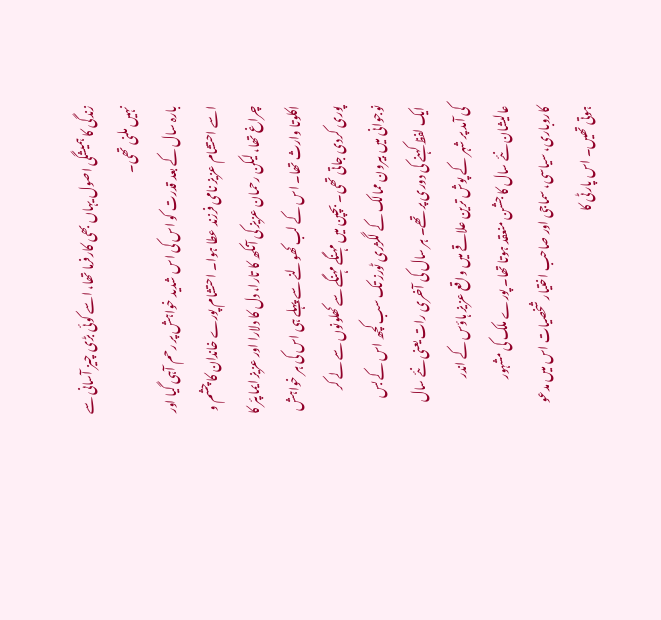زندگی کا ہمیشگی اصول یہاں بھی کارفرما تھا، اسے کوئی بڑی چیز آسانی سے نہیں ملنی تھی۔
بارہ سال کے بعد قدرت کو اس کی اس شدید خواہش پر رحم آہی گیا اور اسے احتشام عزیز نامی فرزند عطا ہوا۔ احتشام پورے خاندان کا چشم و چراغ تھا، لیکن رحمان عزیز کی آنکھ کا تارا، دل کا دلارا اور عزیز ایماپئر کا اکلوتا وارث تھا۔ اس کے لب کھولنے سے پہلے ہی اس کی ہر خواہش پوری کردی جاتی تھی۔ بچپن میں مہنگے مہنگے سے کھلونوں سے لے کر نوجوانی میں بیرون ممالک کے لگژری ٹورز تک سب کچھ اس کے بس ایک لفظ کہنے کی دوری پر تھے۔ ہر سال کی آخری رات یعنی نئے سال کی آمد پر شہر کے پوش ترین علاقے میں واقع عزیز ہاؤس کے اندر عالیشان نئے سال کا جشن منعقد ہوتا تھا۔ پورے ملک کی مشہور کاروباری، سیاسی، سماجی اور صاحب اختیار شخصیات اس میں مدعو ہوتی تھیں۔ اس پارٹی کا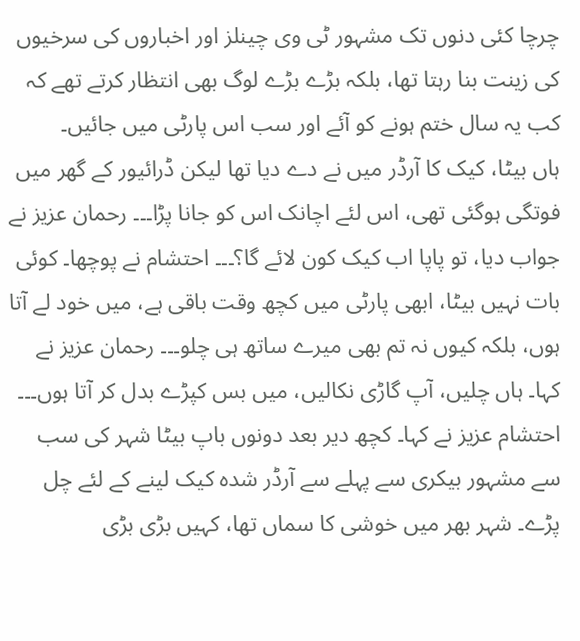چرچا کئی دنوں تک مشہور ٹی وی چینلز اور اخباروں کی سرخیوں کی زینت بنا رہتا تھا، بلکہ بڑے بڑے لوگ بھی انتظار کرتے تھے کہ کب یہ سال ختم ہونے کو آئے اور سب اس پارٹی میں جائیں۔
ہاں بیٹا، کیک کا آرڈر میں نے دے دیا تھا لیکن ڈرائیور کے گھر میں فوتگی ہوگئی تھی، اس لئے اچانک اس کو جانا پڑا۔۔۔ رحمان عزیز نے جواب دیا، تو پاپا اب کیک کون لائے گا؟۔۔۔ احتشام نے پوچھا۔ کوئی بات نہیں بیٹا، ابھی پارٹی میں کچھ وقت باقی ہے، میں خود لے آتا ہوں، بلکہ کیوں نہ تم بھی میرے ساتھ ہی چلو۔۔۔ رحمان عزیز نے کہا۔ ہاں چلیں، آپ گاڑی نکالیں، میں بس کپڑے بدل کر آتا ہوں۔۔۔ احتشام عزیز نے کہا۔ کچھ دیر بعد دونوں باپ بیٹا شہر کی سب سے مشہور بیکری سے پہلے سے آرڈر شدہ کیک لینے کے لئے چل پڑے۔ شہر بھر میں خوشی کا سماں تھا، کہیں بڑی بڑی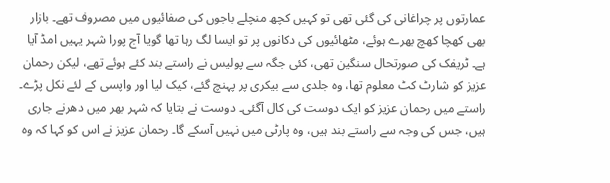عمارتوں پر چراغانی کی گئی تھی تو کہیں کچھ منچلے باجوں کی صفائیوں میں مصروف تھے۔ بازار بھی کھچا کھچ بھرے ہوئے، مٹھائیوں کی دکانوں پر تو ایسا لگ رہا تھا گویا آج پورا شہر یہیں امڈ آیا ہے۔ ٹریفک کی صورتحال سنگین تھی، کئی جگہ سے پولیس نے راستے بند کئے ہوئے تھے، لیکن رحمان عزیز کو شارٹ کٹ معلوم تھا، وہ جلدی سے بیکری پر پہنچ گئے، کیک لیا اور واپسی کے لئے نکل پڑے۔
راستے میں رحمان عزیز کو ایک دوست کی کال آگئی۔ دوست نے بتایا کہ شہر بھر میں دھرنے جاری ہیں، جس کی وجہ سے راستے بند ہیں، وہ پارٹی میں نہیں آسکے گا۔ رحمان عزیز نے اس کو کہا کہ وہ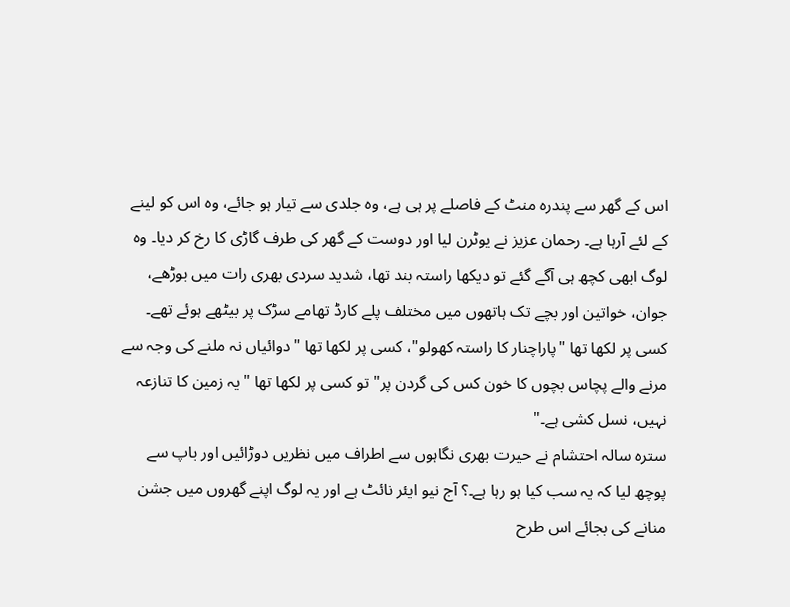اس کے گھر سے پندرہ منٹ کے فاصلے پر ہی ہے، وہ جلدی سے تیار ہو جائے، وہ اس کو لینے کے لئے آرہا ہے۔ رحمان عزیز نے یوٹرن لیا اور دوست کے گھر کی طرف گاڑی کا رخ کر دیا۔ وہ لوگ ابھی کچھ ہی آگے گئے تو دیکھا راستہ بند تھا، شدید سردی بھری رات میں بوڑھے، جوان، خواتین اور بچے تک ہاتھوں میں مختلف پلے کارڈ تھامے سڑک پر بیٹھے ہوئے تھے۔ کسی پر لکھا تھا "پاراچنار کا راستہ کھولو"، کسی پر لکھا تھا "دوائیاں نہ ملنے کی وجہ سے مرنے والے پچاس بچوں کا خون کس کی گردن پر" تو کسی پر لکھا تھا "یہ زمین کا تنازعہ نہیں، نسل کشی ہے۔"
سترہ سالہ احتشام نے حیرت بھری نگاہوں سے اطراف میں نظریں دوڑائیں اور باپ سے پوچھ لیا کہ یہ سب کیا ہو رہا ہے۔؟ آج نیو ایئر نائٹ ہے اور یہ لوگ اپنے گھروں میں جشن منانے کی بجائے اس طرح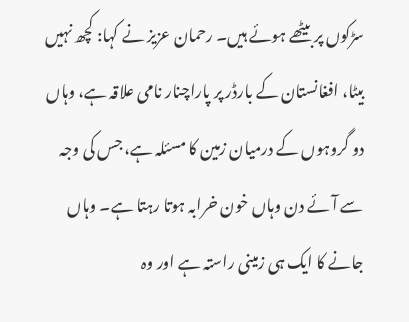سڑکوں پر بیٹھے ہوئے ہیں۔ رحمان عزیز نے کہا: کچھ نہیں بیٹا، افغانستان کے بارڈر پر پاراچنار نامی علاقہ ہے، وہاں دو گروہوں کے درمیان زمین کا مسئلہ ہے، جس کی وجہ سے آئے دن وہاں خون خرابہ ہوتا رہتا ہے۔ وہاں جانے کا ایک ہی زمینی راستہ ہے اور وہ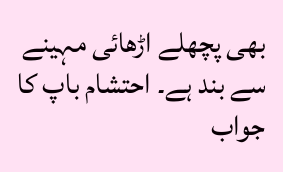بھی پچھلے اڑھائی مہینے سے بند ہے۔ احتشام باپ کا جواب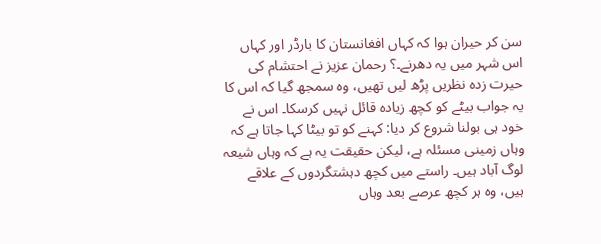سن کر حیران ہوا کہ کہاں افغانستان کا بارڈر اور کہاں اس شہر میں یہ دھرنے۔؟ رحمان عزیز نے احتشام کی حیرت زدہ نظریں پڑھ لیں تھیں، وہ سمجھ گیا کہ اس کا یہ جواب بیٹے کو کچھ زیادہ قائل نہیں کرسکا۔ اس نے خود ہی بولنا شروع کر دیا: کہنے کو تو بیٹا کہا جاتا ہے کہ وہاں زمینی مسئلہ ہے، لیکن حقیقت یہ ہے کہ وہاں شیعہ لوگ آباد ہیں۔ راستے میں کچھ دہشتگردوں کے علاقے ہیں، وہ ہر کچھ عرصے بعد وہاں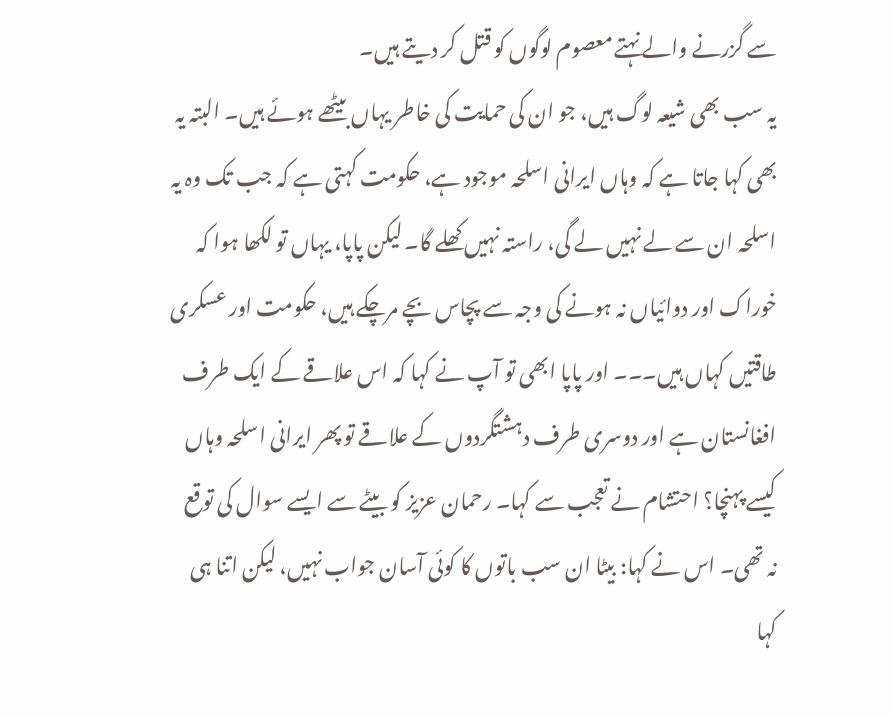سے گزرنے والے نہتے معصوم لوگوں کو قتل کر دیتے ہیں۔
یہ سب بھی شیعہ لوگ ہیں، جو ان کی حمایت کی خاطر یہاں بیٹھے ہوئے ہیں۔ البتہ یہ بھی کہا جاتا ہے کہ وہاں ایرانی اسلحہ موجود ہے، حکومت کہتی ہے کہ جب تک وہ یہ اسلحہ ان سے لے نہیں لے گی، راستہ نہیں کھلے گا۔ لیکن پاپا، یہاں تو لکھا ہوا کہ خوراک اور دوائیاں نہ ہونے کی وجہ سے پچاس بچے مرچکے ہیں، حکومت اور عسکری طاقتیں کہاں ہیں۔۔۔ اور پاپا ابھی تو آپ نے کہا کہ اس علاقے کے ایک طرف افغانستان ہے اور دوسری طرف دہشتگردوں کے علاقے تو پھر ایرانی اسلحہ وہاں کیسے پہنچا؟ احتشام نے تعجب سے کہا۔ رحمان عزیز کو بیٹے سے ایسے سوال کی توقع نہ تھی۔ اس نے کہا: بیٹا ان سب باتوں کا کوئی آسان جواب نہیں، لیکن اتنا ہی کہا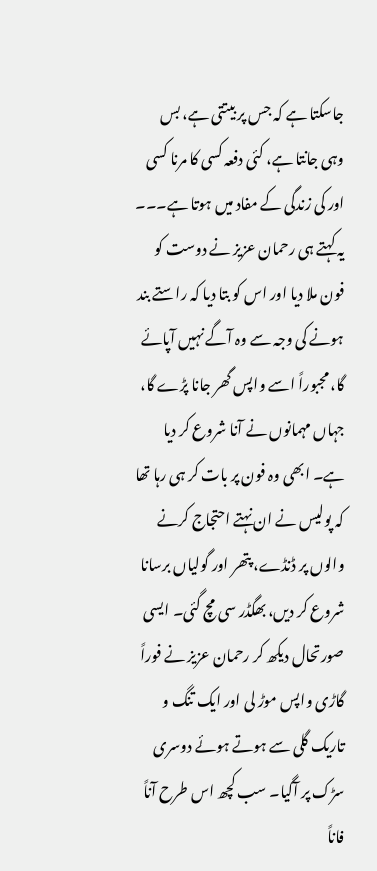جاسکتا ہے کہ جس پر بیتتی ہے، بس وہی جانتا ہے، کئی دفعہ کسی کا مرنا کسی اور کی زندگی کے مفاد میں ہوتا ہے۔۔۔
یہ کہتے ہی رحمان عزیز نے دوست کو فون ملا دیا اور اس کو بتا دیا کہ راستے بند ہونے کی وجہ سے وہ آگے نہیں آپائے گا، مجبوراً اسے واپس گھر جانا پڑے گا، جہاں مہمانوں نے آنا شروع کر دیا ہے۔ ابھی وہ فون پر بات کر ہی رہا تھا کہ پولیس نے ان نہتے احتجاج کرنے والوں پر ڈنڈے، پتھر اور گولیاں برسانا شروع کر دیں، بھگڈر سی مچ گئی۔ ایسی صورتحال دیکھ کر رحمان عزیز نے فوراً گاڑی واپس موڑ لی اور ایک تنگ و تاریک گلی سے ہوتے ہوئے دوسری سڑک پر آگیا۔ سب کچھ اس طرح آناً فاناً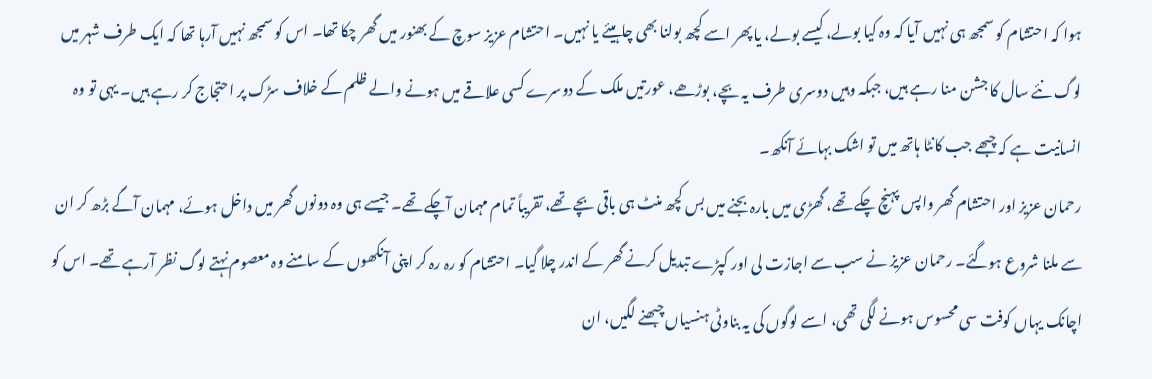ہوا کہ احتشام کو سمجھ ہی نہیں آیا کہ وہ کیا بولے، کیسے بولے، یا پھر اسے کچھ بولنا بھی چاہیئے یا نہیں۔ احتشام عزیز سوچ کے بھنور میں گھر چکا تھا۔ اس کو سمجھ نہیں آرہا تھا کہ ایک طرف شہر میں لوگ نئے سال کا جشن منا رہے ہیں، جبکہ وہیں دوسری طرف یہ بچے، بوڑھے، عورتیں ملک کے دوسرے کسی علاقے میں ہونے والے ظلم کے خلاف سڑک پر احتجاج کر رہے ہیں۔ یہی تو وہ انسانیت ہے کہ چبھے جب کانٹا ہاتھ میں تو اشک بہائے آنکھ۔
رحمان عزیز اور احتشام گھر واپس پہنچ چکے تھے، گھڑی میں بارہ بجنے میں بس کچھ منٹ ہی باقی بچے تھے، تقریباً تمام مہمان آچکے تھے۔ جیسے ہی وہ دونوں گھر میں داخل ہوئے، مہمان آگے بڑھ کر ان سے ملنا شروع ہوگئے۔ رحمان عزیز نے سب سے اجازت لی اور کپڑے تبدیل کرنے گھر کے اندر چلا گیا۔ احتشام کو رہ رہ کر اپنی آنکھوں کے سامنے وہ معصوم نہتے لوگ نظر آرہے تھے۔ اس کو اچانک یہاں کوفت سی محسوس ہونے لگی تھی، اسے لوگوں کی یہ بناوٹی ہنسیاں چبھنے لگیں، ان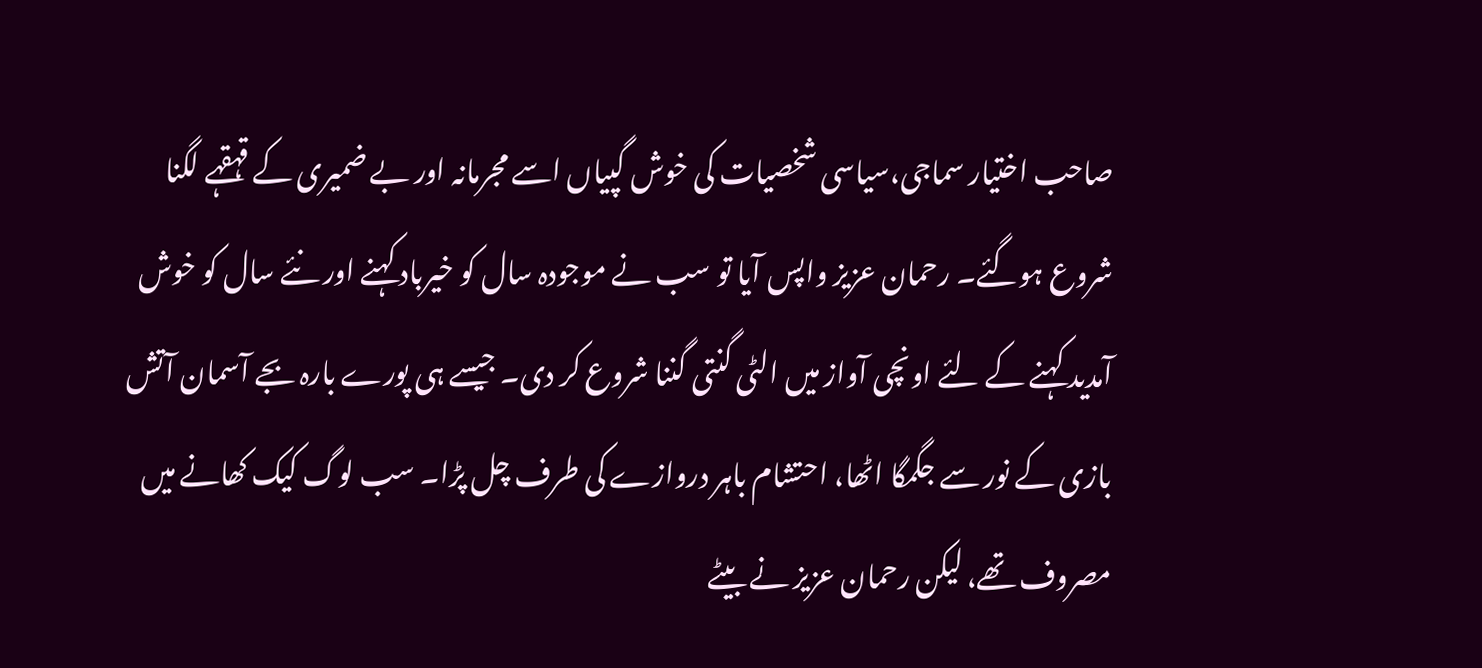صاحب اختیار سماجی،سیاسی شخصیات کی خوش گپیاں اسے مجرمانہ اور بے ضمیری کے قہقہے لگنا شروع ہوگئے۔ رحمان عزیز واپس آیا تو سب نے موجودہ سال کو خیرباد کہنے اور نئے سال کو خوش آمدید کہنے کے لئے اونچی آواز میں الٹی گنتی گننا شروع کر دی۔ جیسے ہی پورے بارہ بجے آسمان آتش بازی کے نور سے جگمگا اٹھا، احتشام باہر دروازے کی طرف چل پڑا۔ سب لوگ کیک کھانے میں مصروف تھے، لیکن رحمان عزیز نے بیٹے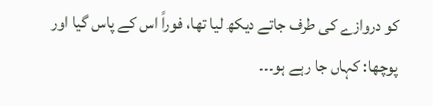کو دروازے کی طرف جاتے دیکھ لیا تھا، فوراً اس کے پاس گیا اور پوچھا: کہاں جا رہے ہو۔۔۔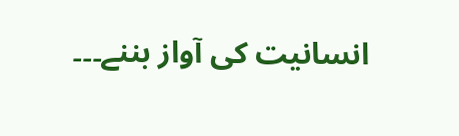انسانیت کی آواز بننے۔۔۔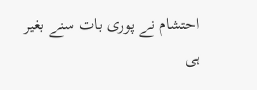احتشام نے پوری بات سنے بغیر ہی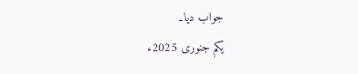جواب دیا۔
یکم جنوری 2025ء